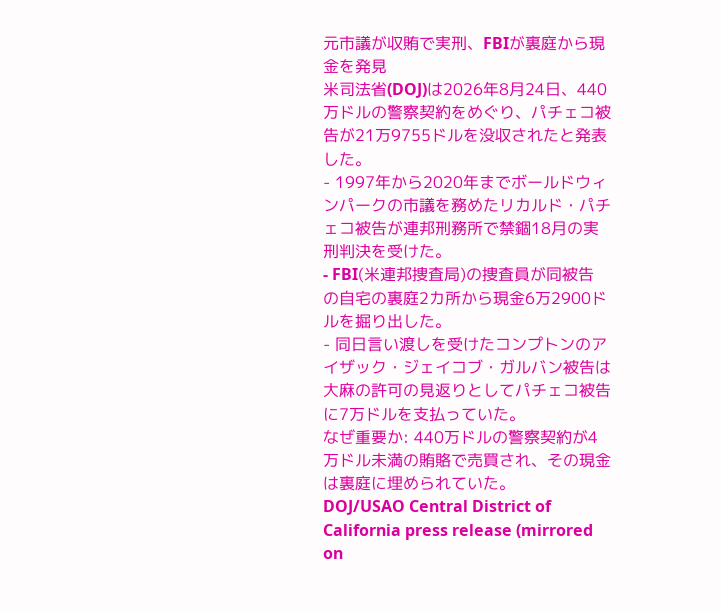元市議が収賄で実刑、FBIが裏庭から現金を発見
米司法省(DOJ)は2026年8月24日、440万ドルの警察契約をめぐり、パチェコ被告が21万9755ドルを没収されたと発表した。
- 1997年から2020年までボールドウィンパークの市議を務めたリカルド・パチェコ被告が連邦刑務所で禁錮18月の実刑判決を受けた。
- FBI(米連邦捜査局)の捜査員が同被告の自宅の裏庭2カ所から現金6万2900ドルを掘り出した。
- 同日言い渡しを受けたコンプトンのアイザック・ジェイコブ・ガルバン被告は大麻の許可の見返りとしてパチェコ被告に7万ドルを支払っていた。
なぜ重要か: 440万ドルの警察契約が4万ドル未満の賄賂で売買され、その現金は裏庭に埋められていた。
DOJ/USAO Central District of California press release (mirrored on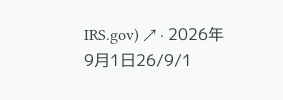IRS.gov) ↗ · 2026年9月1日26/9/1